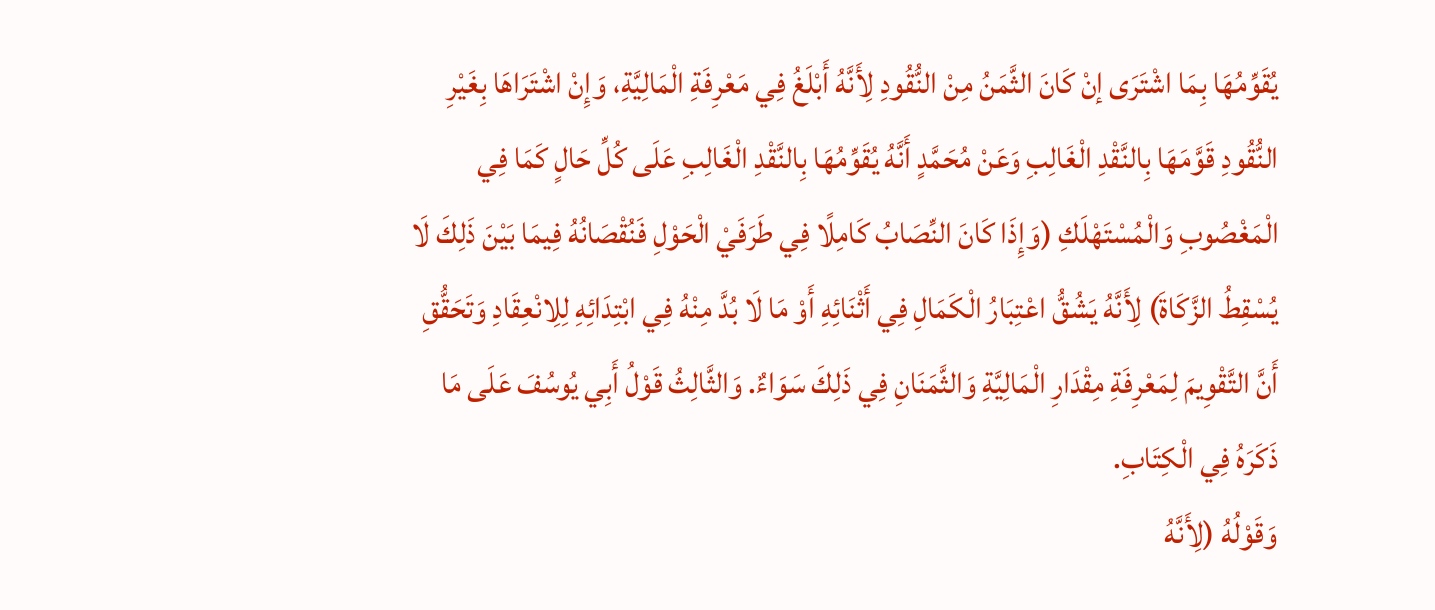يُقَوِّمُهَا بِمَا اشْتَرَى إنْ كَانَ الثَّمَنُ مِنْ النُّقُودِ لِأَنَّهُ أَبْلَغُ فِي مَعْرِفَةِ الْمَالِيَّةِ، وَإِنْ اشْتَرَاهَا بِغَيْرِ النُّقُودِ قَوَّمَهَا بِالنَّقْدِ الْغَالِبِ وَعَنْ مُحَمَّدٍ أَنَّهُ يُقَوِّمُهَا بِالنَّقْدِ الْغَالِبِ عَلَى كُلِّ حَالٍ كَمَا فِي الْمَغْصُوبِ وَالْمُسْتَهْلَكِ (وَإِذَا كَانَ النِّصَابُ كَامِلًا فِي طَرَفَيْ الْحَوْلِ فَنُقْصَانُهُ فِيمَا بَيْنَ ذَلِكَ لَا يُسْقِطُ الزَّكَاةَ) لِأَنَّهُ يَشُقُّ اعْتِبَارُ الْكَمَالِ فِي أَثْنَائِهِ أَوْ مَا لَا بُدَّ مِنْهُ فِي ابْتِدَائِهِ لِلِانْعِقَادِ وَتَحَقُّقِ
أَنَّ التَّقْوِيمَ لِمَعْرِفَةِ مِقْدَارِ الْمَالِيَّةِ وَالثَّمَنَانِ فِي ذَلِكَ سَوَاءٌ. وَالثَّالِثُ قَوْلُ أَبِي يُوسُفَ عَلَى مَا ذَكَرَهُ فِي الْكِتَابِ.
وَقَوْلُهُ (لِأَنَّهُ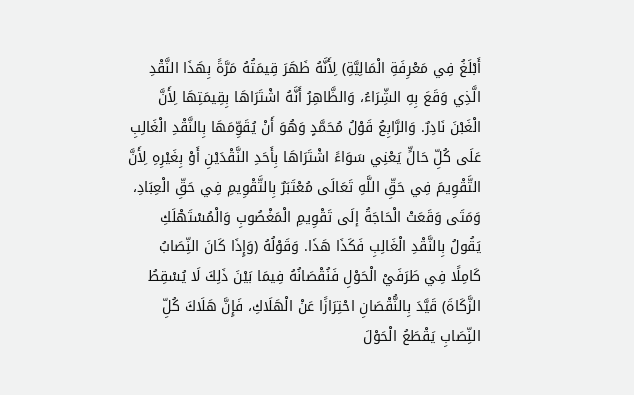أَبْلَغُ فِي مَعْرِفَةِ الْمَالِيَّةِ) لِأَنَّهُ ظَهَرَ قِيمَتُهُ مَرَّةً بِهَذَا النَّقْدِ الَّذِي وَقَعَ بِهِ الشِّرَاءُ، وَالظَّاهِرُ أَنَّهُ اشْتَرَاهَا بِقِيمَتِهَا لِأَنَّ الْغَبْنَ نَادِرٌ. وَالرَّابِعُ قَوْلُ مُحَمَّدٍ وَهُوَ أَنْ يُقَوِّمَهَا بِالنَّقْدِ الْغَالِبِ عَلَى كُلِّ حَالٍّ يَعْنِي سَوَاءً اشْتَرَاهَا بِأَحَدِ النَّقْدَيْنِ أَوْ بِغَيْرِهِ لِأَنَّ التَّقْوِيمَ فِي حَقِّ اللَّهِ تَعَالَى مُعْتَبَرٌ بِالتَّقْوِيمِ فِي حَقِّ الْعِبَادِ، وَمَتَى وَقَعَتْ الْحَاجَةُ إلَى تَقْوِيمِ الْمَغْصُوبِ وَالْمُسْتَهْلَكِ يَقُولُ بِالنَّقْدِ الْغَالِبِ فَكَذَا هَذَا. وَقَوْلُهُ (وَإِذَا كَانَ النِّصَابُ كَامِلًا فِي طَرَفَيْ الْحَوْلِ فَنُقْصَانُهُ فِيمَا بَيْنَ ذَلِكَ لَا يُسْقِطُ الزَّكَاةَ) قَيَّدَ بِالنُّقْصَانِ احْتِرَازًا عَنْ الْهَلَاكِ، فَإِنَّ هَلَاكَ كُلِّ النِّصَابِ يَقْطَعُ الْحَوْلَ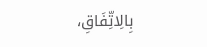بِالِاتِّفَاقِ،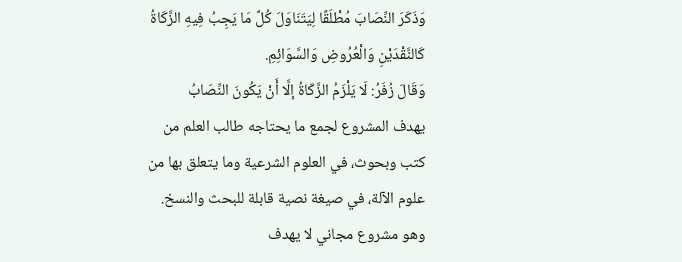وَذَكَرَ النِّصَابَ مُطْلَقًا لِيَتَنَاوَلَ كُلَّ مَا يَجِبُ فِيهِ الزَّكَاةُ كَالنَّقْدَيْنِ وَالْعُرُوضِ وَالسَّوَائِمِ.
وَقَالَ زُفَرُ: لَا يَلْزَمُ الزَّكَاةُ إلَّا أَنْ يَكُونَ النِّصَابُ
يهدف المشروع لجمع ما يحتاجه طالب العلم من كتب وبحوث، في العلوم الشرعية وما يتعلق بها من علوم الآلة، في صيغة نصية قابلة للبحث والنسخ.
وهو مشروع مجاني لا يهدف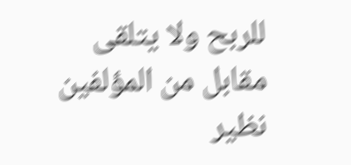للربح ولا يتلقى مقابل من المؤلفين نظير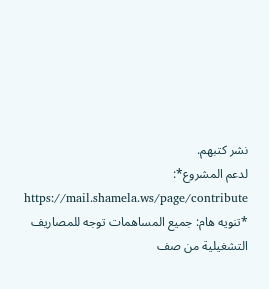نشر كتبهم.
لدعم المشروع*: https://mail.shamela.ws/page/contribute
*تنويه هام: جميع المساهمات توجه للمصاريف التشغيلية من صف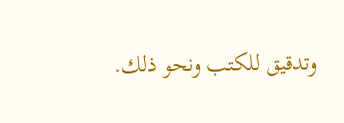وتدقيق للكتب ونحو ذلك.